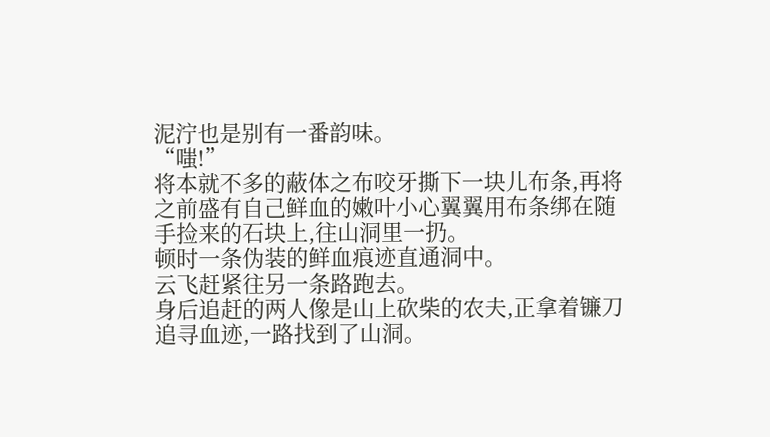泥泞也是别有一番韵味。
“嗤!”
将本就不多的蔽体之布咬牙撕下一块儿布条,再将之前盛有自己鲜血的嫩叶小心翼翼用布条绑在随手捡来的石块上,往山洞里一扔。
顿时一条伪装的鲜血痕迹直通洞中。
云飞赶紧往另一条路跑去。
身后追赶的两人像是山上砍柴的农夫,正拿着镰刀追寻血迹,一路找到了山洞。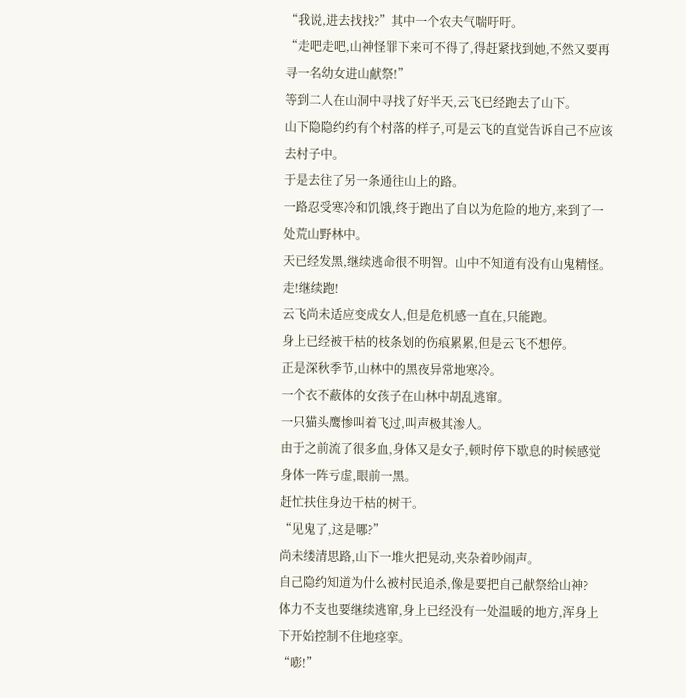“我说,进去找找?”其中一个农夫气喘吁吁。
“走吧走吧,山神怪罪下来可不得了,得赶紧找到她,不然又要再寻一名幼女进山献祭!”
等到二人在山洞中寻找了好半天,云飞已经跑去了山下。
山下隐隐约约有个村落的样子,可是云飞的直觉告诉自己不应该去村子中。
于是去往了另一条通往山上的路。
一路忍受寒冷和饥饿,终于跑出了自以为危险的地方,来到了一处荒山野林中。
天已经发黑,继续逃命很不明智。山中不知道有没有山鬼精怪。
走!继续跑!
云飞尚未适应变成女人,但是危机感一直在,只能跑。
身上已经被干枯的枝条划的伤痕累累,但是云飞不想停。
正是深秋季节,山林中的黑夜异常地寒冷。
一个衣不蔽体的女孩子在山林中胡乱逃窜。
一只猫头鹰惨叫着飞过,叫声极其渗人。
由于之前流了很多血,身体又是女子,顿时停下歇息的时候感觉身体一阵亏虚,眼前一黑。
赶忙扶住身边干枯的树干。
“见鬼了,这是哪?”
尚未缕清思路,山下一堆火把晃动,夹杂着吵闹声。
自己隐约知道为什么被村民追杀,像是要把自己献祭给山神?
体力不支也要继续逃窜,身上已经没有一处温暖的地方,浑身上下开始控制不住地痉挛。
“嘭!”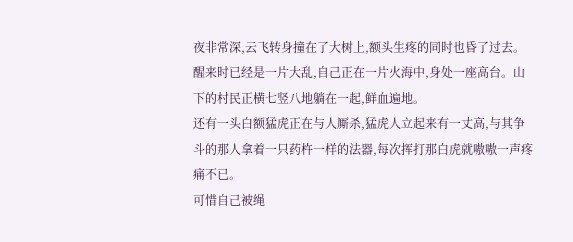夜非常深,云飞转身撞在了大树上,额头生疼的同时也昏了过去。
醒来时已经是一片大乱,自己正在一片火海中,身处一座高台。山下的村民正横七竖八地躺在一起,鲜血遍地。
还有一头白额猛虎正在与人厮杀,猛虎人立起来有一丈高,与其争斗的那人拿着一只药杵一样的法器,每次挥打那白虎就嗷嗷一声疼痛不已。
可惜自己被绳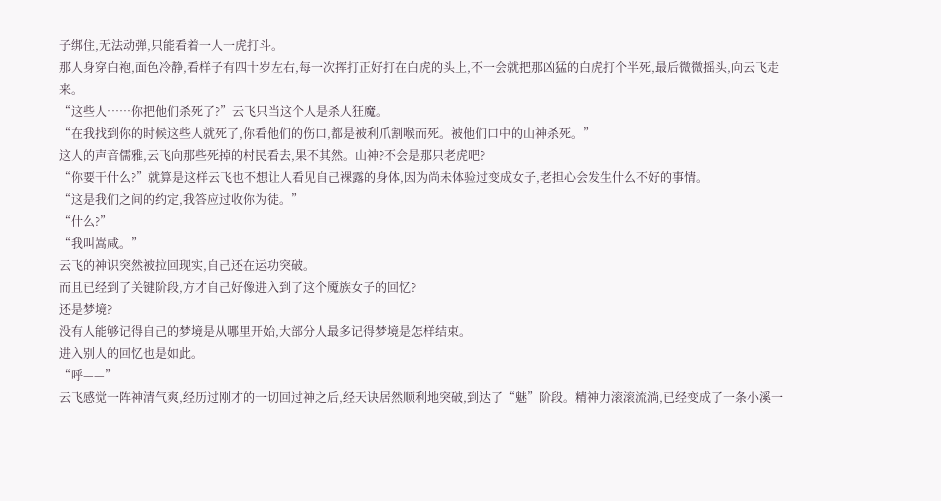子绑住,无法动弹,只能看着一人一虎打斗。
那人身穿白袍,面色冷静,看样子有四十岁左右,每一次挥打正好打在白虎的头上,不一会就把那凶猛的白虎打个半死,最后微微摇头,向云飞走来。
“这些人……你把他们杀死了?”云飞只当这个人是杀人狂魔。
“在我找到你的时候这些人就死了,你看他们的伤口,都是被利爪割喉而死。被他们口中的山神杀死。”
这人的声音儒雅,云飞向那些死掉的村民看去,果不其然。山神?不会是那只老虎吧?
“你要干什么?”就算是这样云飞也不想让人看见自己裸露的身体,因为尚未体验过变成女子,老担心会发生什么不好的事情。
“这是我们之间的约定,我答应过收你为徒。”
“什么?”
“我叫嵩咸。”
云飞的神识突然被拉回现实,自己还在运功突破。
而且已经到了关键阶段,方才自己好像进入到了这个魇族女子的回忆?
还是梦境?
没有人能够记得自己的梦境是从哪里开始,大部分人最多记得梦境是怎样结束。
进入别人的回忆也是如此。
“呼——”
云飞感觉一阵神清气爽,经历过刚才的一切回过神之后,经天诀居然顺利地突破,到达了“魅”阶段。精神力滚滚流淌,已经变成了一条小溪一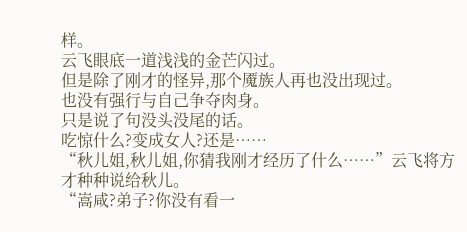样。
云飞眼底一道浅浅的金芒闪过。
但是除了刚才的怪异,那个魇族人再也没出现过。
也没有强行与自己争夺肉身。
只是说了句没头没尾的话。
吃惊什么?变成女人?还是……
“秋儿姐,秋儿姐,你猜我刚才经历了什么……”云飞将方才种种说给秋儿。
“嵩咸?弟子?你没有看一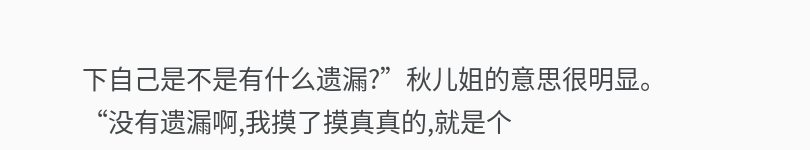下自己是不是有什么遗漏?”秋儿姐的意思很明显。
“没有遗漏啊,我摸了摸真真的,就是个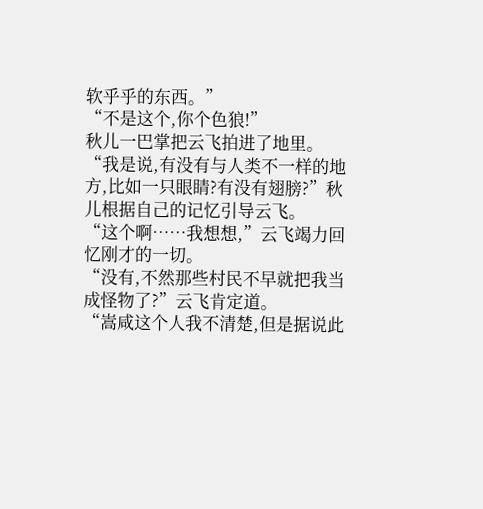软乎乎的东西。”
“不是这个,你个色狼!”
秋儿一巴掌把云飞拍进了地里。
“我是说,有没有与人类不一样的地方,比如一只眼睛?有没有翅膀?”秋儿根据自己的记忆引导云飞。
“这个啊……我想想,”云飞竭力回忆刚才的一切。
“没有,不然那些村民不早就把我当成怪物了?”云飞肯定道。
“嵩咸这个人我不清楚,但是据说此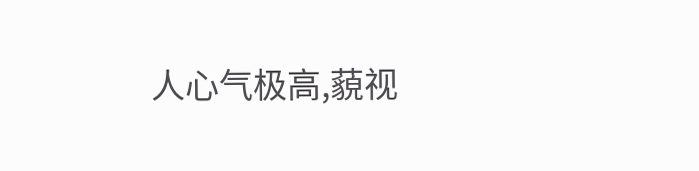人心气极高,藐视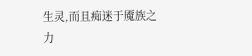生灵,而且痴迷于魇族之力